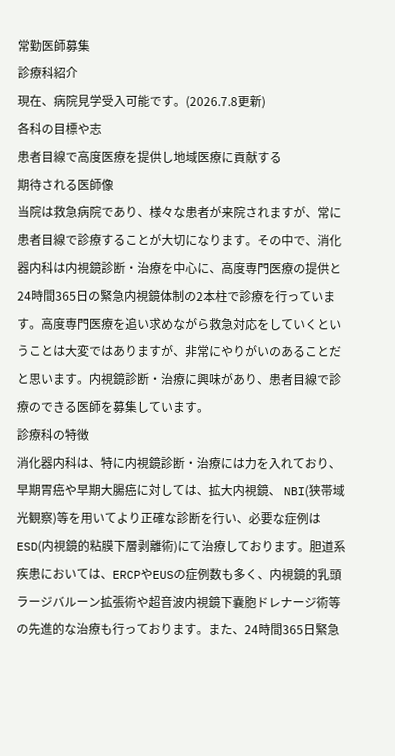常勤医師募集
診療科紹介
現在、病院見学受入可能です。(2026.7.8更新)
各科の目標や志
患者目線で高度医療を提供し地域医療に貢献する
期待される医師像
当院は救急病院であり、様々な患者が来院されますが、常に患者目線で診療することが大切になります。その中で、消化器内科は内視鏡診断・治療を中心に、高度専門医療の提供と24時間365日の緊急内視鏡体制の2本柱で診療を行っています。高度専門医療を追い求めながら救急対応をしていくということは大変ではありますが、非常にやりがいのあることだと思います。内視鏡診断・治療に興味があり、患者目線で診療のできる医師を募集しています。
診療科の特徴
消化器内科は、特に内視鏡診断・治療には力を入れており、早期胃癌や早期大腸癌に対しては、拡大内視鏡、 NBI(狭帯域光観察)等を用いてより正確な診断を行い、必要な症例はESD(内視鏡的粘膜下層剥離術)にて治療しております。胆道系疾患においては、ERCPやEUSの症例数も多く、内視鏡的乳頭ラージバルーン拡張術や超音波内視鏡下嚢胞ドレナージ術等の先進的な治療も行っております。また、24時間365日緊急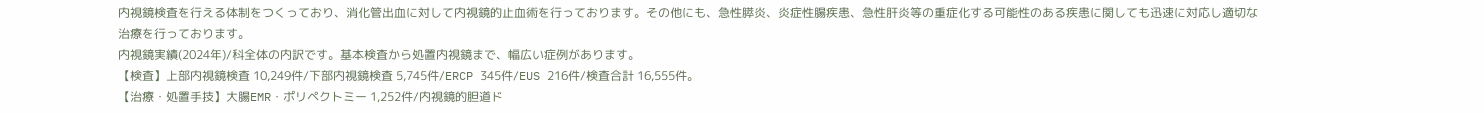内視鏡検査を行える体制をつくっており、消化管出血に対して内視鏡的止血術を行っております。その他にも、急性膵炎、炎症性腸疾患、急性肝炎等の重症化する可能性のある疾患に関しても迅速に対応し適切な治療を行っております。
内視鏡実績(2024年)/科全体の内訳です。基本検査から処置内視鏡まで、幅広い症例があります。
【検査】上部内視鏡検査 10,249件/下部内視鏡検査 5,745件/ERCP 345件/EUS 216件/検査合計 16,555件。
【治療・処置手技】大腸EMR・ポリペクトミー 1,252件/内視鏡的胆道ド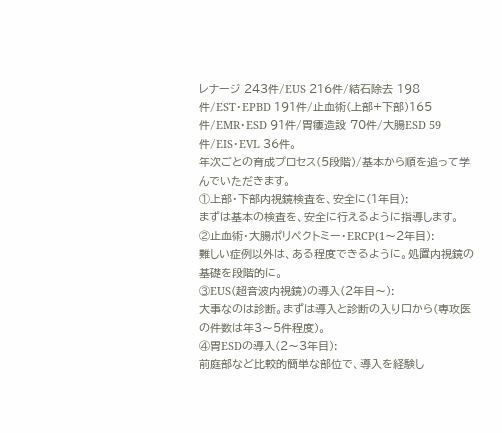レナージ 243件/EUS 216件/結石除去 198件/EST・EPBD 191件/止血術(上部+下部)165件/EMR・ESD 91件/胃瘻造設 70件/大腸ESD 59件/EIS・EVL 36件。
年次ごとの育成プロセス(5段階)/基本から順を追って学んでいただきます。
①上部・下部内視鏡検査を、安全に(1年目):
まずは基本の検査を、安全に行えるように指導します。
②止血術・大腸ポリペクトミー・ERCP(1〜2年目):
難しい症例以外は、ある程度できるように。処置内視鏡の基礎を段階的に。
③EUS(超音波内視鏡)の導入(2年目〜):
大事なのは診断。まずは導入と診断の入り口から(専攻医の件数は年3〜5件程度)。
④胃ESDの導入(2〜3年目):
前庭部など比較的簡単な部位で、導入を経験し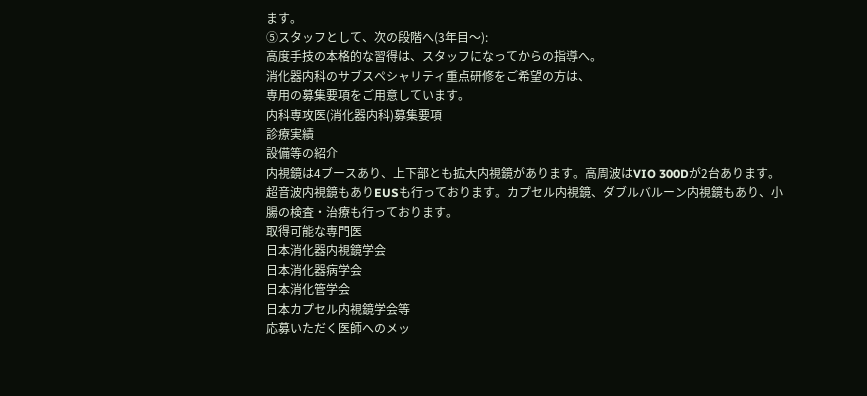ます。
⑤スタッフとして、次の段階へ(3年目〜):
高度手技の本格的な習得は、スタッフになってからの指導へ。
消化器内科のサブスペシャリティ重点研修をご希望の方は、
専用の募集要項をご用意しています。
内科専攻医(消化器内科)募集要項
診療実績
設備等の紹介
内視鏡は4ブースあり、上下部とも拡大内視鏡があります。高周波はVIO 300Dが2台あります。超音波内視鏡もありEUSも行っております。カプセル内視鏡、ダブルバルーン内視鏡もあり、小腸の検査・治療も行っております。
取得可能な専門医
日本消化器内視鏡学会
日本消化器病学会
日本消化管学会
日本カプセル内視鏡学会等
応募いただく医師へのメッ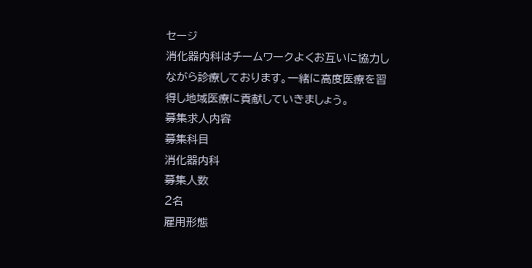セージ
消化器内科はチームワークよくお互いに協力しながら診療しております。一緒に高度医療を習得し地域医療に貢献していきましょう。
募集求人内容
募集科目
消化器内科
募集人数
2名
雇用形態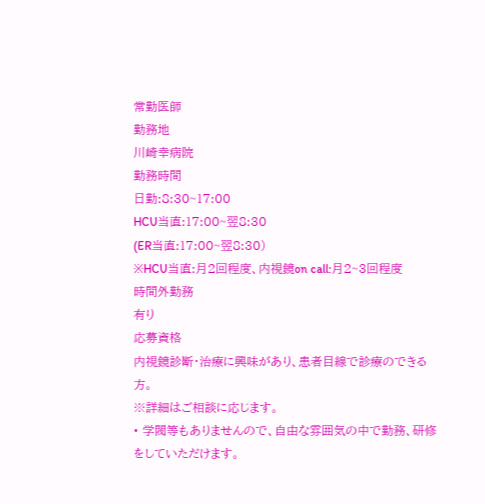常勤医師
勤務地
川崎幸病院
勤務時間
日勤:8:30~17:00
HCU当直:17:00~翌8:30
(ER当直:17:00~翌8:30)
※HCU当直:月2回程度、内視鏡on call:月2~3回程度
時間外勤務
有り
応募資格
内視鏡診断・治療に興味があり、患者目線で診療のできる方。
※詳細はご相談に応じます。
• 学閥等もありませんので、自由な雰囲気の中で勤務、研修をしていただけます。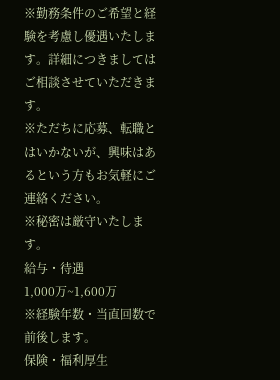※勤務条件のご希望と経験を考慮し優遇いたします。詳細につきましてはご相談させていただきます。
※ただちに応募、転職とはいかないが、興味はあるという方もお気軽にご連絡ください。
※秘密は厳守いたします。
給与・待遇
1,000万~1,600万
※経験年数・当直回数で前後します。
保険・福利厚生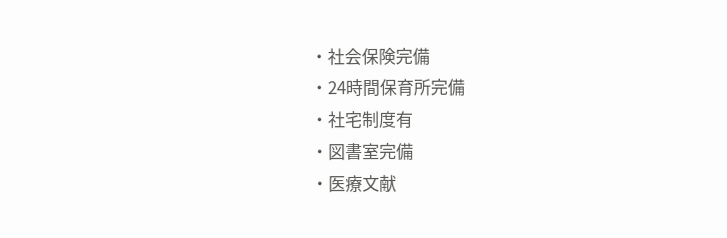・社会保険完備
・24時間保育所完備
・社宅制度有
・図書室完備
・医療文献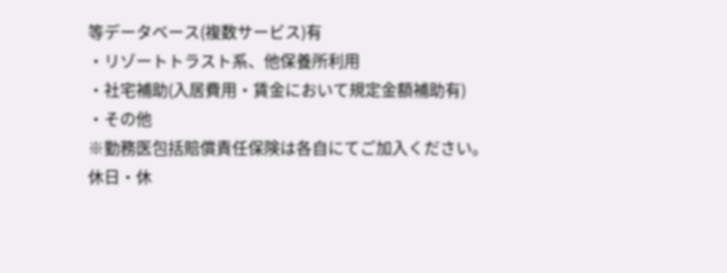等データベース(複数サービス)有
・リゾートトラスト系、他保養所利用
・社宅補助(入居費用・賃金において規定金額補助有)
・その他
※勤務医包括賠償責任保険は各自にてご加入ください。
休日・休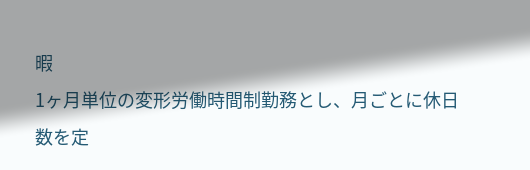暇
1ヶ月単位の変形労働時間制勤務とし、月ごとに休日数を定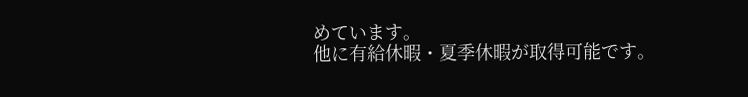めています。
他に有給休暇・夏季休暇が取得可能です。